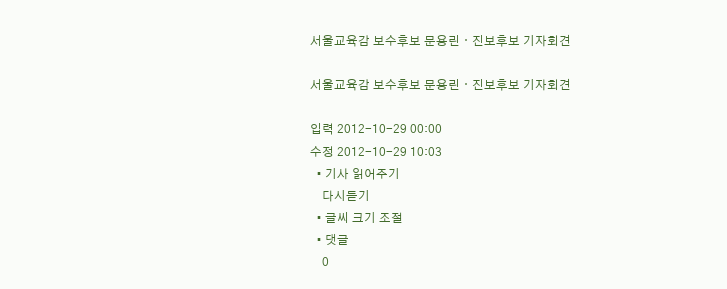서울교육감 보수후보 문용린ㆍ진보후보 기자회견

서울교육감 보수후보 문용린ㆍ진보후보 기자회견

입력 2012-10-29 00:00
수정 2012-10-29 10:03
  • 기사 읽어주기
    다시듣기
  • 글씨 크기 조절
  • 댓글
    0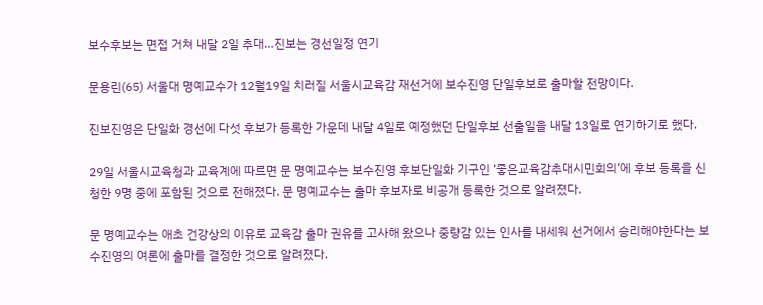보수후보는 면접 거쳐 내달 2일 추대…진보는 경선일정 연기

문용린(65) 서울대 명예교수가 12월19일 치러질 서울시교육감 재선거에 보수진영 단일후보로 출마할 전망이다.

진보진영은 단일화 경선에 다섯 후보가 등록한 가운데 내달 4일로 예정했던 단일후보 선출일을 내달 13일로 연기하기로 했다.

29일 서울시교육청과 교육계에 따르면 문 명예교수는 보수진영 후보단일화 기구인 ‘좋은교육감추대시민회의’에 후보 등록을 신청한 9명 중에 포함된 것으로 전해졌다. 문 명예교수는 출마 후보자로 비공개 등록한 것으로 알려졌다.

문 명예교수는 애초 건강상의 이유로 교육감 출마 권유를 고사해 왔으나 중량감 있는 인사를 내세워 선거에서 승리해야한다는 보수진영의 여론에 출마를 결정한 것으로 알려졌다.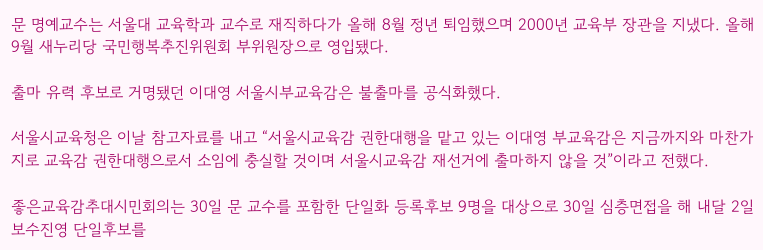문 명예교수는 서울대 교육학과 교수로 재직하다가 올해 8월 정년 퇴임했으며 2000년 교육부 장관을 지냈다. 올해 9월 새누리당 국민행복추진위원회 부위원장으로 영입됐다.

출마 유력 후보로 거명됐던 이대영 서울시부교육감은 불출마를 공식화했다.

서울시교육청은 이날 참고자료를 내고 “서울시교육감 권한대행을 맡고 있는 이대영 부교육감은 지금까지와 마찬가지로 교육감 권한대행으로서 소임에 충실할 것이며 서울시교육감 재선거에 출마하지 않을 것”이라고 전했다.

좋은교육감추대시민회의는 30일 문 교수를 포함한 단일화 등록후보 9명을 대상으로 30일 심층면접을 해 내달 2일 보수진영 단일후보를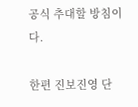공식 추대할 방침이다.

한편 진보진영 단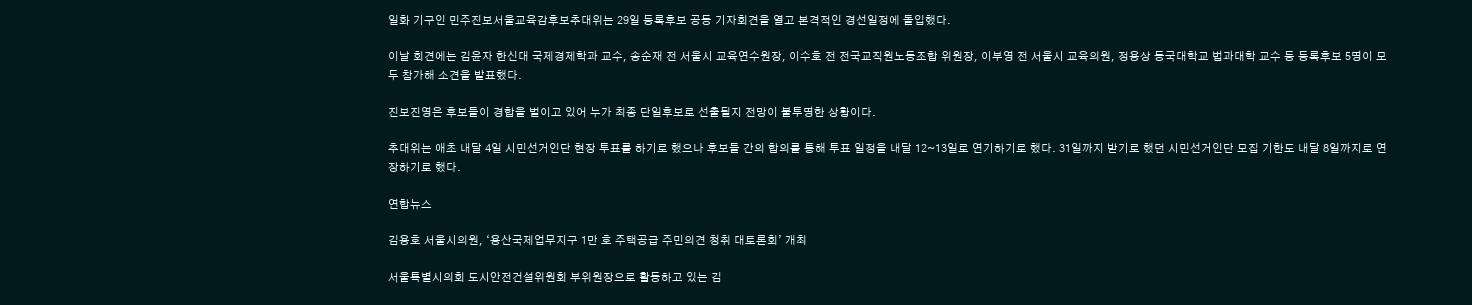일화 기구인 민주진보서울교육감후보추대위는 29일 등록후보 공동 기자회견을 열고 본격적인 경선일정에 돌입했다.

이날 회견에는 김윤자 한신대 국제경제학과 교수, 송순재 전 서울시 교육연수원장, 이수호 전 전국교직원노동조합 위원장, 이부영 전 서울시 교육의원, 정용상 동국대학교 법과대학 교수 등 등록후보 5명이 모두 참가해 소견을 발표했다.

진보진영은 후보들이 경합을 벌이고 있어 누가 최종 단일후보로 선출될지 전망이 불투명한 상황이다.

추대위는 애초 내달 4일 시민선거인단 현장 투표를 하기로 했으나 후보들 간의 합의를 통해 투표 일정을 내달 12~13일로 연기하기로 했다. 31일까지 받기로 했던 시민선거인단 모집 기한도 내달 8일까지로 연장하기로 했다.

연합뉴스

김용호 서울시의원, ‘용산국제업무지구 1만 호 주택공급 주민의견 청취 대토론회’ 개최

서울특별시의회 도시안전건설위원회 부위원장으로 활동하고 있는 김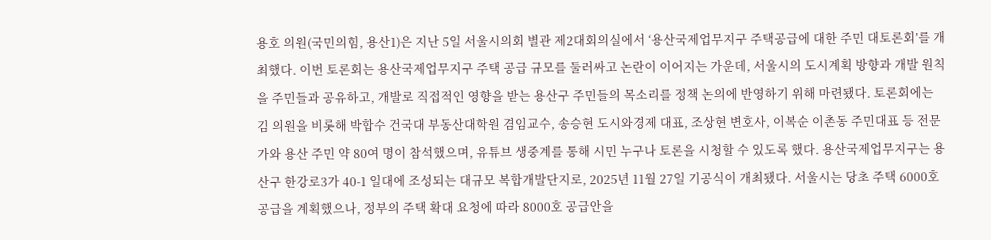용호 의원(국민의힘, 용산1)은 지난 5일 서울시의회 별관 제2대회의실에서 ‘용산국제업무지구 주택공급에 대한 주민 대토론회’를 개최했다. 이번 토론회는 용산국제업무지구 주택 공급 규모를 둘러싸고 논란이 이어지는 가운데, 서울시의 도시계획 방향과 개발 원칙을 주민들과 공유하고, 개발로 직접적인 영향을 받는 용산구 주민들의 목소리를 정책 논의에 반영하기 위해 마련됐다. 토론회에는 김 의원을 비롯해 박합수 건국대 부동산대학원 겸임교수, 송승현 도시와경제 대표, 조상현 변호사, 이복순 이촌동 주민대표 등 전문가와 용산 주민 약 80여 명이 참석했으며, 유튜브 생중계를 통해 시민 누구나 토론을 시청할 수 있도록 했다. 용산국제업무지구는 용산구 한강로3가 40-1 일대에 조성되는 대규모 복합개발단지로, 2025년 11월 27일 기공식이 개최됐다. 서울시는 당초 주택 6000호 공급을 계획했으나, 정부의 주택 확대 요청에 따라 8000호 공급안을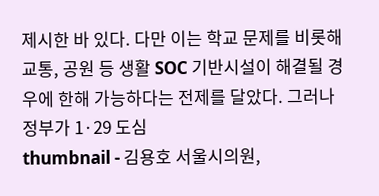제시한 바 있다. 다만 이는 학교 문제를 비롯해 교통, 공원 등 생활 SOC 기반시설이 해결될 경우에 한해 가능하다는 전제를 달았다. 그러나 정부가 1·29 도심
thumbnail - 김용호 서울시의원,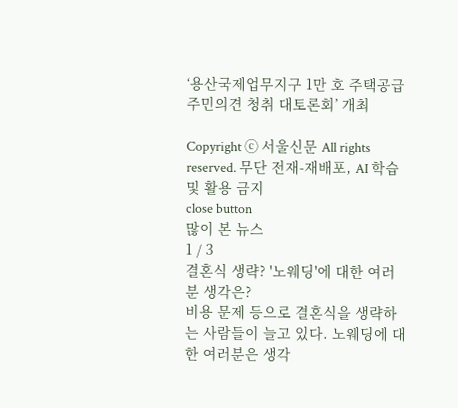‘용산국제업무지구 1만 호 주택공급 주민의견 청취 대토론회’ 개최

Copyright ⓒ 서울신문 All rights reserved. 무단 전재-재배포, AI 학습 및 활용 금지
close button
많이 본 뉴스
1 / 3
결혼식 생략? '노웨딩'에 대한 여러분 생각은?
비용 문제 등으로 결혼식을 생략하는 사람들이 늘고 있다. 노웨딩에 대한 여러분은 생각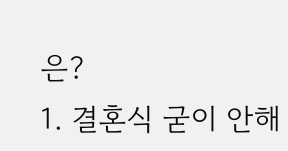은?
1. 결혼식 굳이 안해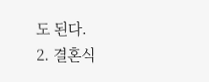도 된다.
2. 결혼식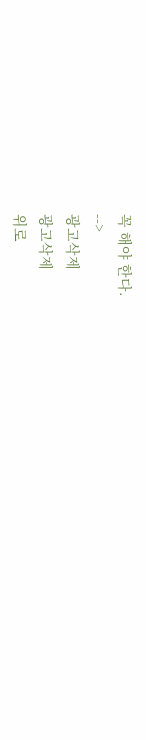꼭 해야 한다.
-->
광고삭제
광고삭제
위로